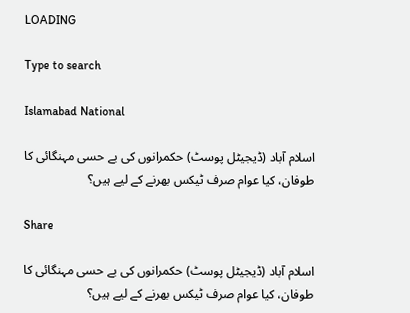LOADING

Type to search

Islamabad National

اسلام آباد (ڈیجیٹل پوسٹ) حکمرانوں کی بے حسی مہنگائی کا طوفان، کیا عوام صرف ٹیکس بھرنے کے لیے ہیں؟

Share

اسلام آباد (ڈیجیٹل پوسٹ) حکمرانوں کی بے حسی مہنگائی کا طوفان، کیا عوام صرف ٹیکس بھرنے کے لیے ہیں؟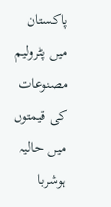پاکستان میں پٹرولیم مصنوعات کی قیمتوں میں حالیہ ہوشربا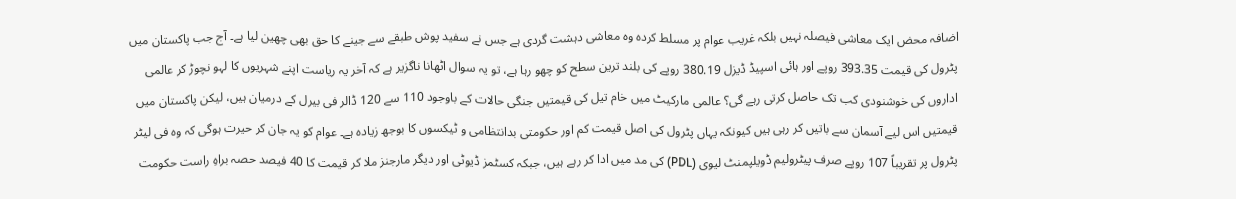اضافہ محض ایک معاشی فیصلہ نہیں بلکہ غریب عوام پر مسلط کردہ وہ معاشی دہشت گردی ہے جس نے سفید پوش طبقے سے جینے کا حق بھی چھین لیا ہے۔ آج جب پاکستان میں پٹرول کی قیمت 393.35 روپے اور ہائی اسپیڈ ڈیزل 380.19 روپے کی بلند ترین سطح کو چھو رہا ہے، تو یہ سوال اٹھانا ناگزیر ہے کہ آخر یہ ریاست اپنے شہریوں کا لہو نچوڑ کر عالمی اداروں کی خوشنودی کب تک حاصل کرتی رہے گی؟ عالمی مارکیٹ میں خام تیل کی قیمتیں جنگی حالات کے باوجود 110 سے 120 ڈالر فی بیرل کے درمیان ہیں، لیکن پاکستان میں قیمتیں اس لیے آسمان سے باتیں کر رہی ہیں کیونکہ یہاں پٹرول کی اصل قیمت کم اور حکومتی بدانتظامی و ٹیکسوں کا بوجھ زیادہ ہے۔ عوام کو یہ جان کر حیرت ہوگی کہ وہ فی لیٹر پٹرول پر تقریباً 107 روپے صرف پیٹرولیم ڈویلپمنٹ لیوی (PDL) کی مد میں ادا کر رہے ہیں، جبکہ کسٹمز ڈیوٹی اور دیگر مارجنز ملا کر قیمت کا 40 فیصد حصہ براہِ راست حکومت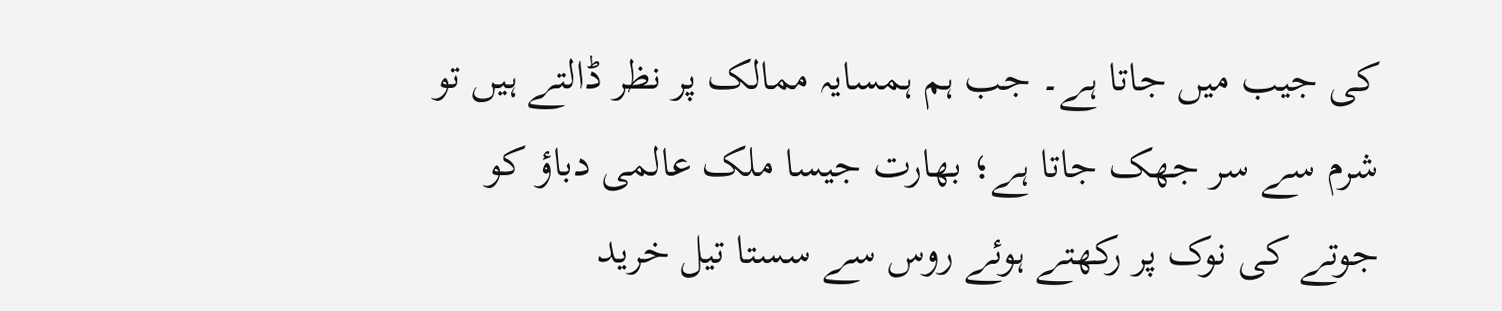کی جیب میں جاتا ہے۔ جب ہم ہمسایہ ممالک پر نظر ڈالتے ہیں تو شرم سے سر جھک جاتا ہے؛ بھارت جیسا ملک عالمی دباؤ کو جوتے کی نوک پر رکھتے ہوئے روس سے سستا تیل خرید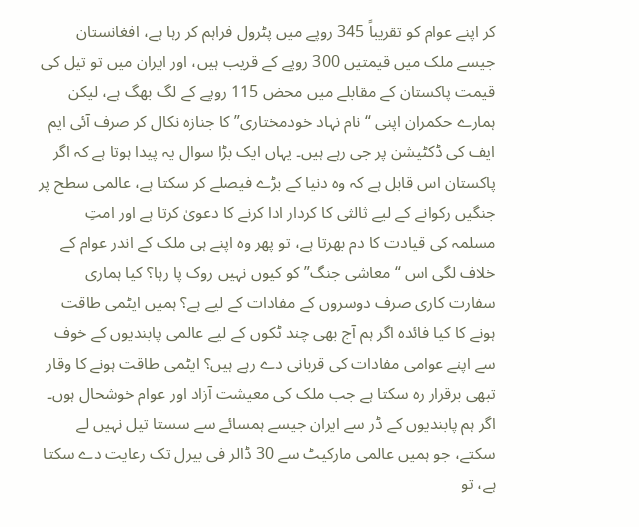کر اپنے عوام کو تقریباً 345 روپے میں پٹرول فراہم کر رہا ہے، افغانستان جیسے ملک میں قیمتیں 300 روپے کے قریب ہیں، اور ایران میں تو تیل کی قیمت پاکستان کے مقابلے میں محض 115 روپے کے لگ بھگ ہے، لیکن ہمارے حکمران اپنی “نام نہاد خودمختاری” کا جنازہ نکال کر صرف آئی ایم ایف کی ڈکٹیشن پر جی رہے ہیں۔ یہاں ایک بڑا سوال یہ پیدا ہوتا ہے کہ اگر پاکستان اس قابل ہے کہ وہ دنیا کے بڑے فیصلے کر سکتا ہے، عالمی سطح پر جنگیں رکوانے کے لیے ثالثی کا کردار ادا کرنے کا دعویٰ کرتا ہے اور امتِ مسلمہ کی قیادت کا دم بھرتا ہے، تو پھر وہ اپنے ہی ملک کے اندر عوام کے خلاف لگی اس “معاشی جنگ” کو کیوں نہیں روک پا رہا؟ کیا ہماری سفارت کاری صرف دوسروں کے مفادات کے لیے ہے؟ ہمیں ایٹمی طاقت ہونے کا کیا فائدہ اگر ہم آج بھی چند ٹکوں کے لیے عالمی پابندیوں کے خوف سے اپنے عوامی مفادات کی قربانی دے رہے ہیں؟ ایٹمی طاقت ہونے کا وقار تبھی برقرار رہ سکتا ہے جب ملک کی معیشت آزاد اور عوام خوشحال ہوں۔ اگر ہم پابندیوں کے ڈر سے ایران جیسے ہمسائے سے سستا تیل نہیں لے سکتے، جو ہمیں عالمی مارکیٹ سے 30 ڈالر فی بیرل تک رعایت دے سکتا ہے، تو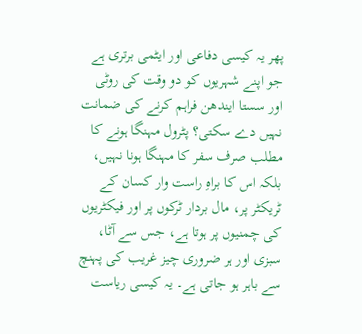پھر یہ کیسی دفاعی اور ایٹمی برتری ہے جو اپنے شہریوں کو دو وقت کی روٹی اور سستا ایندھن فراہم کرنے کی ضمانت نہیں دے سکتی؟ پٹرول مہنگا ہونے کا مطلب صرف سفر کا مہنگا ہونا نہیں، بلکہ اس کا براہِ راست وار کسان کے ٹریکٹر پر، مال بردار ٹرکوں پر اور فیکٹریوں کی چمنیوں پر ہوتا ہے، جس سے آٹا، سبزی اور ہر ضروری چیز غریب کی پہنچ سے باہر ہو جاتی ہے۔ یہ کیسی ریاست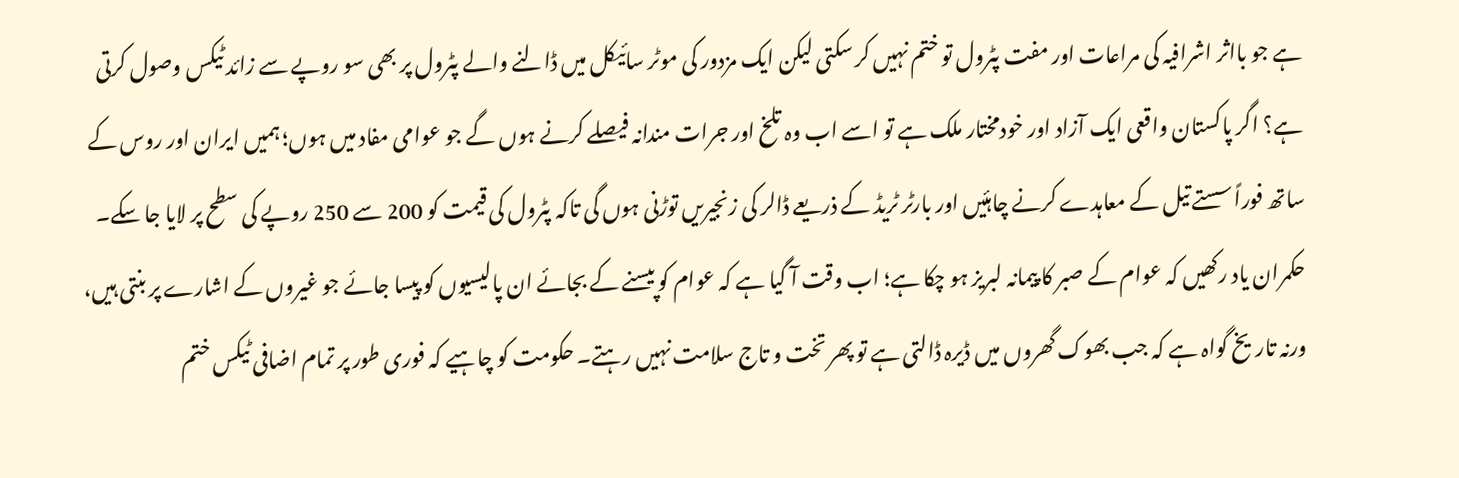ہے جو بااثر اشرافیہ کی مراعات اور مفت پٹرول تو ختم نہیں کر سکتی لیکن ایک مزدور کی موٹر سائیکل میں ڈالنے والے پٹرول پر بھی سو روپے سے زائد ٹیکس وصول کرتی ہے؟ اگر پاکستان واقعی ایک آزاد اور خودمختار ملک ہے تو اسے اب وہ تلخ اور جرات مندانہ فیصلے کرنے ہوں گے جو عوامی مفاد میں ہوں؛ ہمیں ایران اور روس کے ساتھ فوراً سستے تیل کے معاہدے کرنے چاہئیں اور بارٹر ٹریڈ کے ذریعے ڈالر کی زنجیریں توڑنی ہوں گی تاکہ پٹرول کی قیمت کو 200 سے 250 روپے کی سطح پر لایا جا سکے۔ حکمران یاد رکھیں کہ عوام کے صبر کا پیمانہ لبریز ہو چکا ہے؛ اب وقت آ گیا ہے کہ عوام کو پیسنے کے بجائے ان پالیسیوں کو پیسا جائے جو غیروں کے اشارے پر بنتی ہیں، ورنہ تاریخ گواہ ہے کہ جب بھوک گھروں میں ڈیرہ ڈالتی ہے تو پھر تخت و تاج سلامت نہیں رہتے۔ حکومت کو چاہیے کہ فوری طور پر تمام اضافی ٹیکس ختم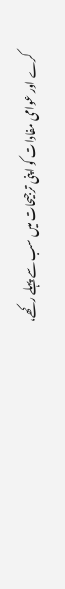کرے اور عوامی مفادات کو اپنی ترجیحات میں سب سے پہلے رکھے،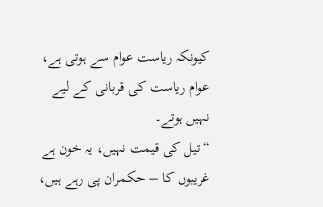کیونکہ ریاست عوام سے ہوتی ہے، عوام ریاست کی قربانی کے لیے نہیں ہوتے۔
“تیل کی قیمت نہیں، یہ خون ہے غریبوں کا – حکمران پی رہے ہیں،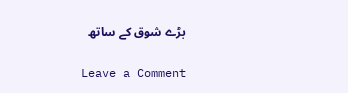بڑے شوق کے ساتھ

Leave a Comment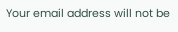Your email address will not be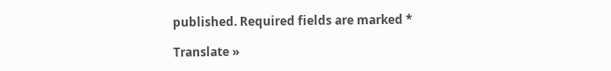published. Required fields are marked *

Translate »